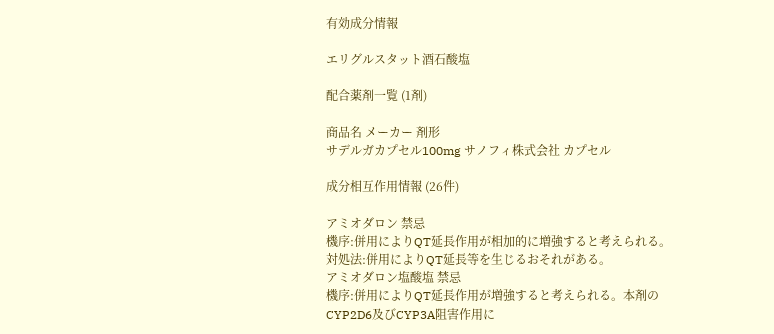有効成分情報

エリグルスタット酒石酸塩

配合薬剤一覧 (1剤)

商品名 メーカー 剤形
サデルガカプセル100mg サノフィ株式会社 カプセル

成分相互作用情報 (26件)

アミオダロン 禁忌
機序:併用によりQT延長作用が相加的に増強すると考えられる。
対処法:併用によりQT延長等を生じるおそれがある。
アミオダロン塩酸塩 禁忌
機序:併用によりQT延長作用が増強すると考えられる。本剤のCYP2D6及びCYP3A阻害作用に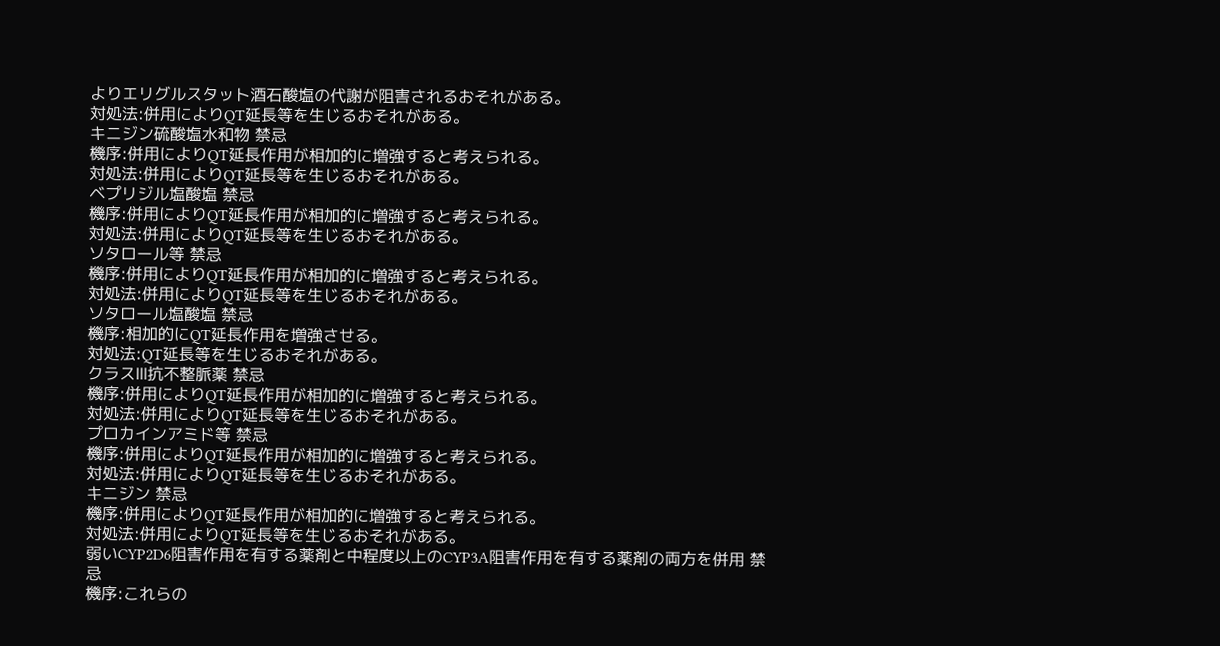よりエリグルスタット酒石酸塩の代謝が阻害されるおそれがある。
対処法:併用によりQT延長等を生じるおそれがある。
キニジン硫酸塩水和物 禁忌
機序:併用によりQT延長作用が相加的に増強すると考えられる。
対処法:併用によりQT延長等を生じるおそれがある。
ベプリジル塩酸塩 禁忌
機序:併用によりQT延長作用が相加的に増強すると考えられる。
対処法:併用によりQT延長等を生じるおそれがある。
ソタロール等 禁忌
機序:併用によりQT延長作用が相加的に増強すると考えられる。
対処法:併用によりQT延長等を生じるおそれがある。
ソタロール塩酸塩 禁忌
機序:相加的にQT延長作用を増強させる。
対処法:QT延長等を生じるおそれがある。
クラスⅢ抗不整脈薬 禁忌
機序:併用によりQT延長作用が相加的に増強すると考えられる。
対処法:併用によりQT延長等を生じるおそれがある。
プロカインアミド等 禁忌
機序:併用によりQT延長作用が相加的に増強すると考えられる。
対処法:併用によりQT延長等を生じるおそれがある。
キニジン 禁忌
機序:併用によりQT延長作用が相加的に増強すると考えられる。
対処法:併用によりQT延長等を生じるおそれがある。
弱いCYP2D6阻害作用を有する薬剤と中程度以上のCYP3A阻害作用を有する薬剤の両方を併用 禁忌
機序:これらの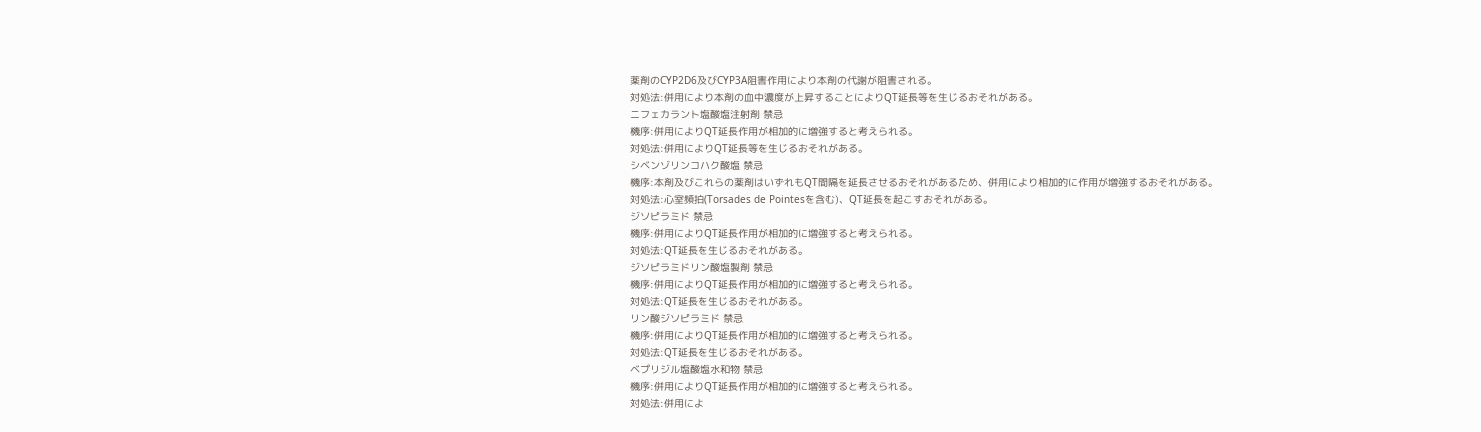薬剤のCYP2D6及びCYP3A阻害作用により本剤の代謝が阻害される。
対処法:併用により本剤の血中濃度が上昇することによりQT延長等を生じるおそれがある。
ニフェカラント塩酸塩注射剤 禁忌
機序:併用によりQT延長作用が相加的に増強すると考えられる。
対処法:併用によりQT延長等を生じるおそれがある。
シベンゾリンコハク酸塩 禁忌
機序:本剤及びこれらの薬剤はいずれもQT間隔を延長させるおそれがあるため、併用により相加的に作用が増強するおそれがある。
対処法:心室頻拍(Torsades de Pointesを含む)、QT延長を起こすおそれがある。
ジソピラミド 禁忌
機序:併用によりQT延長作用が相加的に増強すると考えられる。
対処法:QT延長を生じるおそれがある。
ジソピラミドリン酸塩製剤 禁忌
機序:併用によりQT延長作用が相加的に増強すると考えられる。
対処法:QT延長を生じるおそれがある。
リン酸ジソピラミド 禁忌
機序:併用によりQT延長作用が相加的に増強すると考えられる。
対処法:QT延長を生じるおそれがある。
ベプリジル塩酸塩水和物 禁忌
機序:併用によりQT延長作用が相加的に増強すると考えられる。
対処法:併用によ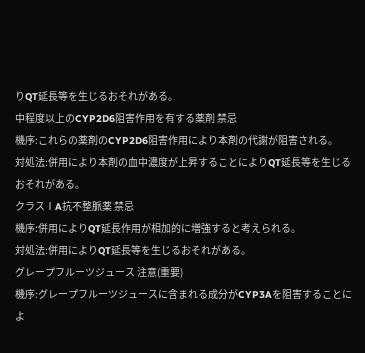りQT延長等を生じるおそれがある。
中程度以上のCYP2D6阻害作用を有する薬剤 禁忌
機序:これらの薬剤のCYP2D6阻害作用により本剤の代謝が阻害される。
対処法:併用により本剤の血中濃度が上昇することによりQT延長等を生じるおそれがある。
クラスⅠA抗不整脈薬 禁忌
機序:併用によりQT延長作用が相加的に増強すると考えられる。
対処法:併用によりQT延長等を生じるおそれがある。
グレープフルーツジュース 注意(重要)
機序:グレープフルーツジュースに含まれる成分がCYP3Aを阻害することによ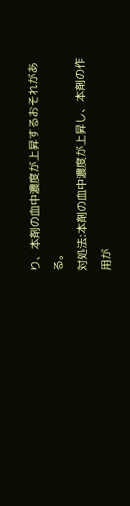り、本剤の血中濃度が上昇するおそれがある。
対処法:本剤の血中濃度が上昇し、本剤の作用が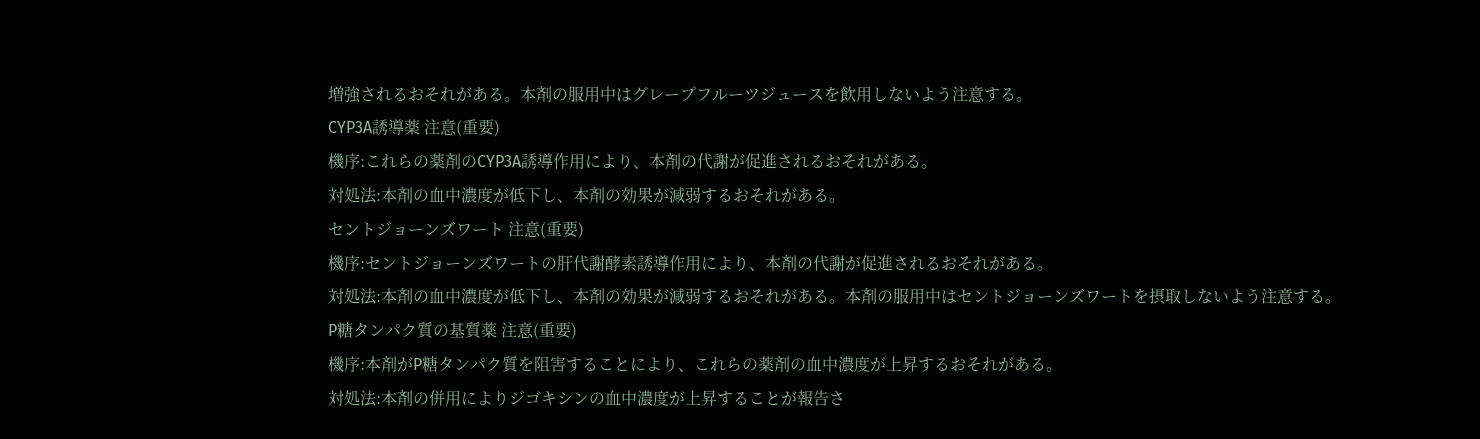増強されるおそれがある。本剤の服用中はグレープフルーツジュースを飲用しないよう注意する。
CYP3A誘導薬 注意(重要)
機序:これらの薬剤のCYP3A誘導作用により、本剤の代謝が促進されるおそれがある。
対処法:本剤の血中濃度が低下し、本剤の効果が減弱するおそれがある。
セントジョーンズワート 注意(重要)
機序:セントジョーンズワートの肝代謝酵素誘導作用により、本剤の代謝が促進されるおそれがある。
対処法:本剤の血中濃度が低下し、本剤の効果が減弱するおそれがある。本剤の服用中はセントジョーンズワートを摂取しないよう注意する。
P糖タンパク質の基質薬 注意(重要)
機序:本剤がP糖タンパク質を阻害することにより、これらの薬剤の血中濃度が上昇するおそれがある。
対処法:本剤の併用によりジゴキシンの血中濃度が上昇することが報告さ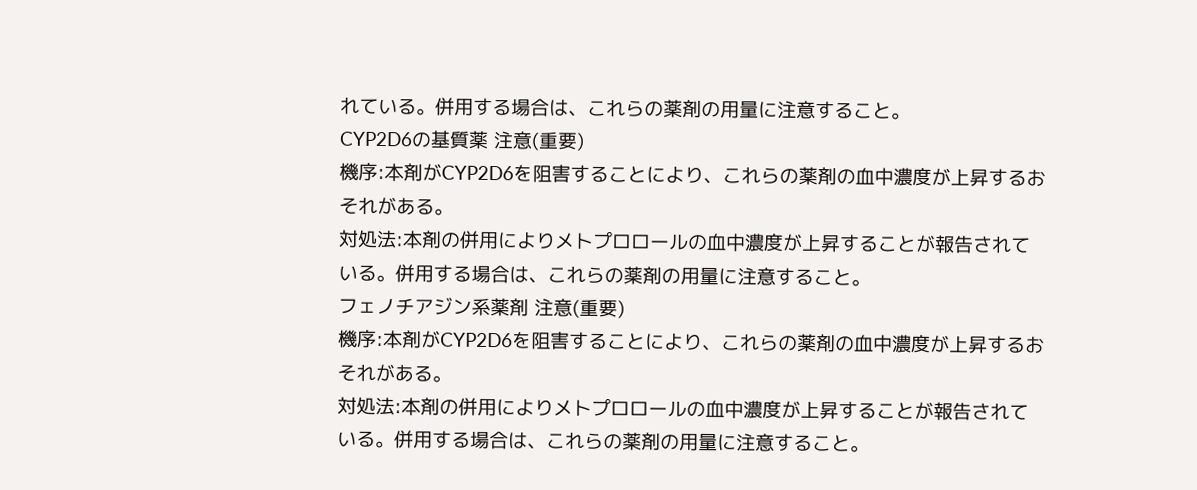れている。併用する場合は、これらの薬剤の用量に注意すること。
CYP2D6の基質薬 注意(重要)
機序:本剤がCYP2D6を阻害することにより、これらの薬剤の血中濃度が上昇するおそれがある。
対処法:本剤の併用によりメトプロロールの血中濃度が上昇することが報告されている。併用する場合は、これらの薬剤の用量に注意すること。
フェノチアジン系薬剤 注意(重要)
機序:本剤がCYP2D6を阻害することにより、これらの薬剤の血中濃度が上昇するおそれがある。
対処法:本剤の併用によりメトプロロールの血中濃度が上昇することが報告されている。併用する場合は、これらの薬剤の用量に注意すること。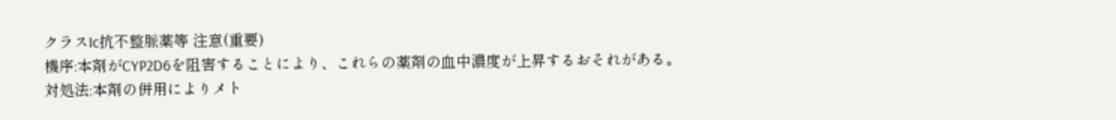クラスIc抗不整脈薬等 注意(重要)
機序:本剤がCYP2D6を阻害することにより、これらの薬剤の血中濃度が上昇するおそれがある。
対処法:本剤の併用によりメト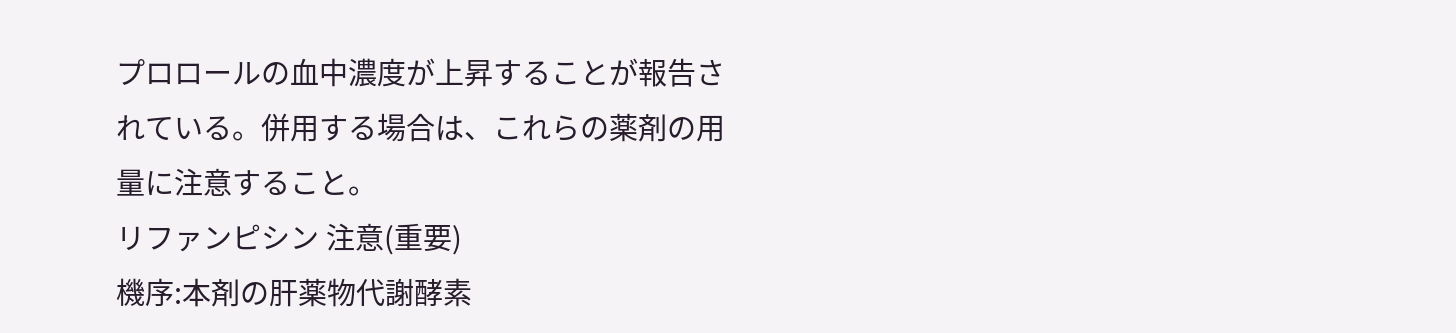プロロールの血中濃度が上昇することが報告されている。併用する場合は、これらの薬剤の用量に注意すること。
リファンピシン 注意(重要)
機序:本剤の肝薬物代謝酵素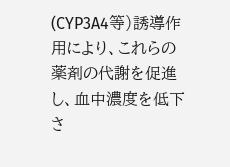(CYP3A4等)誘導作用により、これらの薬剤の代謝を促進し、血中濃度を低下さ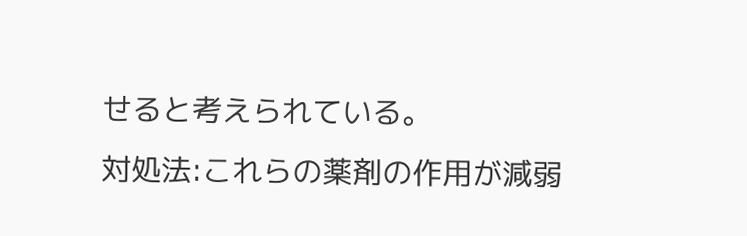せると考えられている。
対処法:これらの薬剤の作用が減弱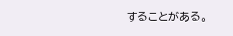することがある。